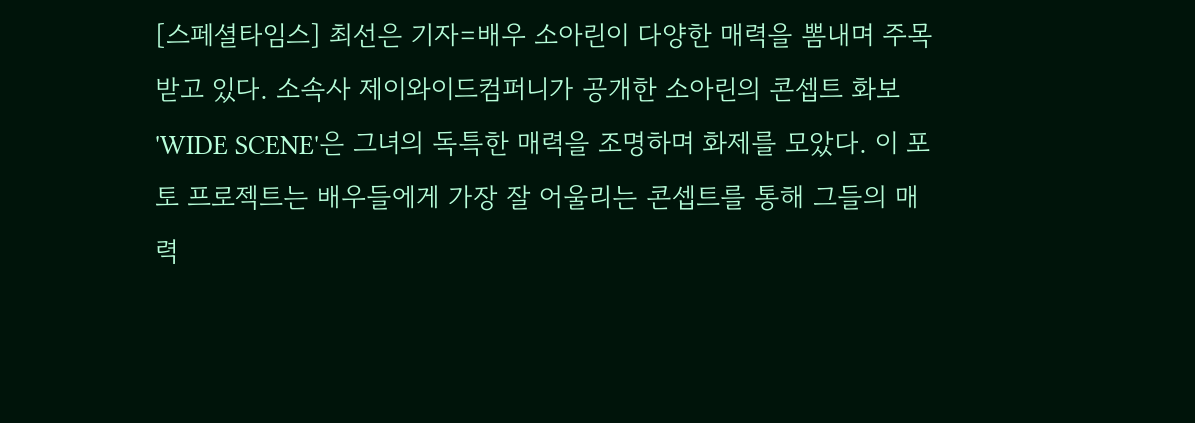[스페셜타임스] 최선은 기자=배우 소아린이 다양한 매력을 뽐내며 주목받고 있다. 소속사 제이와이드컴퍼니가 공개한 소아린의 콘셉트 화보 'WIDE SCENE'은 그녀의 독특한 매력을 조명하며 화제를 모았다. 이 포토 프로젝트는 배우들에게 가장 잘 어울리는 콘셉트를 통해 그들의 매력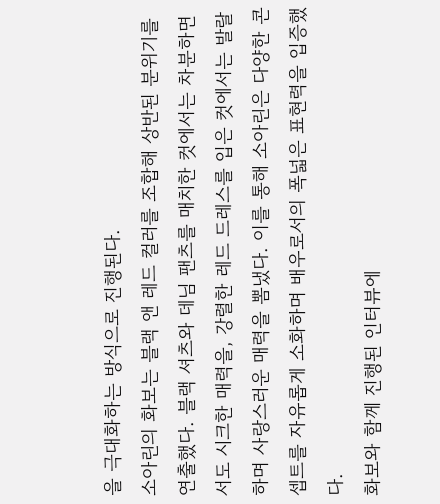을 극대화하는 방식으로 진행된다.
소아린의 화보는 블랙 앤 레드 컬러를 조합해 상반된 분위기를 연출했다. 블랙 셔츠와 데님 팬츠를 매치한 컷에서는 차분하면서도 시크한 매력을, 강렬한 레드 드레스를 입은 컷에서는 발랄하며 사랑스러운 매력을 뽐냈다. 이를 통해 소아린은 다양한 콘셉트를 자유롭게 소화하며 배우로서의 폭넓은 표현력을 입증했다.
화보와 함께 진행된 인터뷰에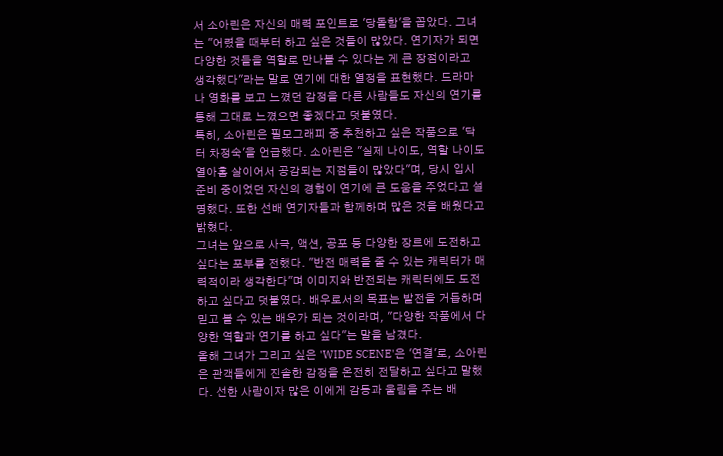서 소아린은 자신의 매력 포인트로 '당돌함'을 꼽았다. 그녀는 "어렸을 때부터 하고 싶은 것들이 많았다. 연기자가 되면 다양한 것들을 역할로 만나볼 수 있다는 게 큰 장점이라고 생각했다"라는 말로 연기에 대한 열정을 표현했다. 드라마나 영화를 보고 느꼈던 감정을 다른 사람들도 자신의 연기를 통해 그대로 느꼈으면 좋겠다고 덧붙였다.
특히, 소아린은 필모그래피 중 추천하고 싶은 작품으로 '닥터 차정숙'을 언급했다. 소아린은 "실제 나이도, 역할 나이도 열아홉 살이어서 공감되는 지점들이 많았다"며, 당시 입시 준비 중이었던 자신의 경험이 연기에 큰 도움을 주었다고 설명했다. 또한 선배 연기자들과 함께하며 많은 것을 배웠다고 밝혔다.
그녀는 앞으로 사극, 액션, 공포 등 다양한 장르에 도전하고 싶다는 포부를 전했다. "반전 매력을 줄 수 있는 캐릭터가 매력적이라 생각한다"며 이미지와 반전되는 캐릭터에도 도전하고 싶다고 덧붙였다. 배우로서의 목표는 발전을 거듭하며 믿고 볼 수 있는 배우가 되는 것이라며, "다양한 작품에서 다양한 역할과 연기를 하고 싶다"는 말을 남겼다.
올해 그녀가 그리고 싶은 'WIDE SCENE'은 '연결'로, 소아린은 관객들에게 진솔한 감정을 온전히 전달하고 싶다고 말했다. 선한 사람이자 많은 이에게 감동과 울림을 주는 배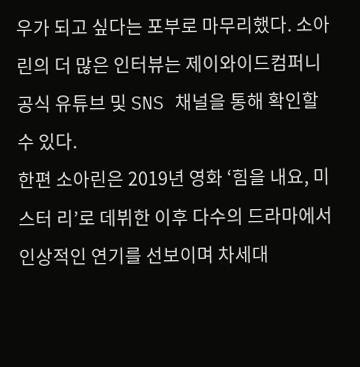우가 되고 싶다는 포부로 마무리했다. 소아린의 더 많은 인터뷰는 제이와이드컴퍼니 공식 유튜브 및 SNS 채널을 통해 확인할 수 있다.
한편 소아린은 2019년 영화 ‘힘을 내요, 미스터 리’로 데뷔한 이후 다수의 드라마에서 인상적인 연기를 선보이며 차세대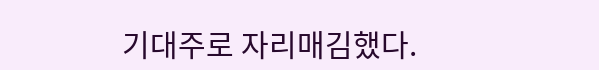기대주로 자리매김했다.